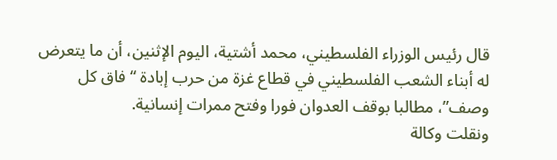قال رئيس الوزراء الفلسطيني، محمد أشتية، اليوم الإثنين، أن ما يتعرض له أبناء الشعب الفلسطيني في قطاع غزة من حرب إبادة “فاق كل وصف”، مطالبا بوقف العدوان فورا وفتح ممرات إنسانية.
ونقلت وكالة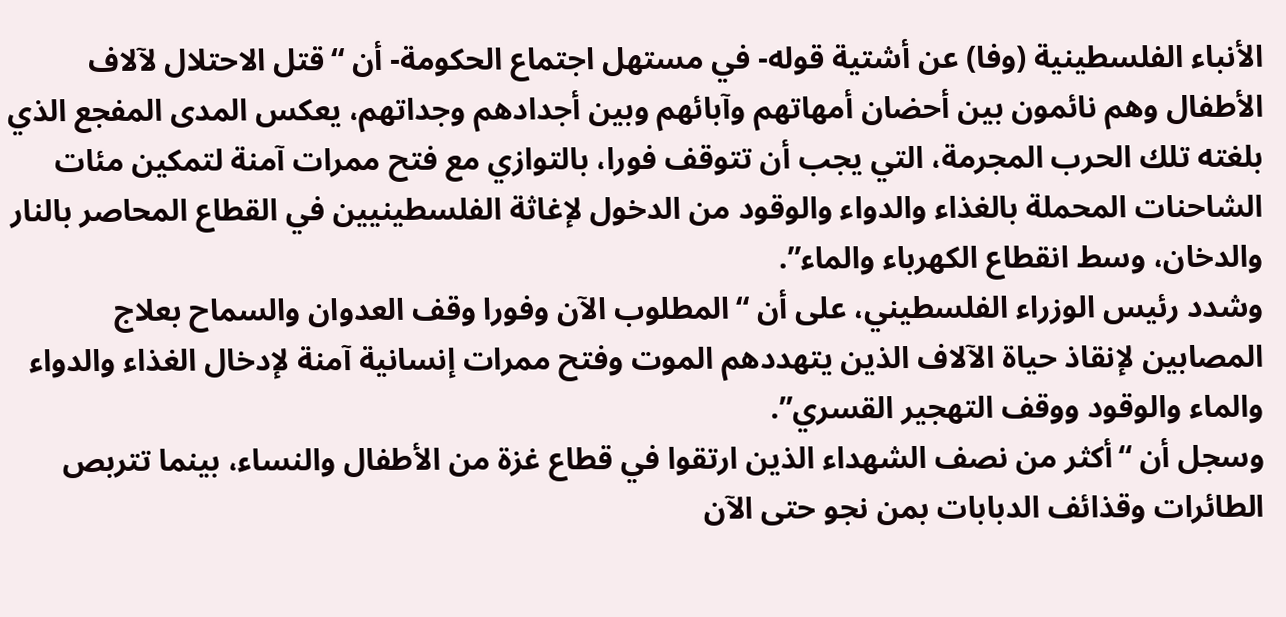الأنباء الفلسطينية (وفا) عن أشتية قوله- في مستهل اجتماع الحكومة- أن “قتل الاحتلال لآلاف الأطفال وهم نائمون بين أحضان أمهاتهم وآبائهم وبين أجدادهم وجداتهم، يعكس المدى المفجع الذي بلغته تلك الحرب المجرمة، التي يجب أن تتوقف فورا، بالتوازي مع فتح ممرات آمنة لتمكين مئات الشاحنات المحملة بالغذاء والدواء والوقود من الدخول لإغاثة الفلسطينيين في القطاع المحاصر بالنار والدخان، وسط انقطاع الكهرباء والماء”.
وشدد رئيس الوزراء الفلسطيني، على أن “المطلوب الآن وفورا وقف العدوان والسماح بعلاج المصابين لإنقاذ حياة الآلاف الذين يتهددهم الموت وفتح ممرات إنسانية آمنة لإدخال الغذاء والدواء والماء والوقود ووقف التهجير القسري”.
وسجل أن “أكثر من نصف الشهداء الذين ارتقوا في قطاع غزة من الأطفال والنساء، بينما تتربص الطائرات وقذائف الدبابات بمن نجو حتى الآن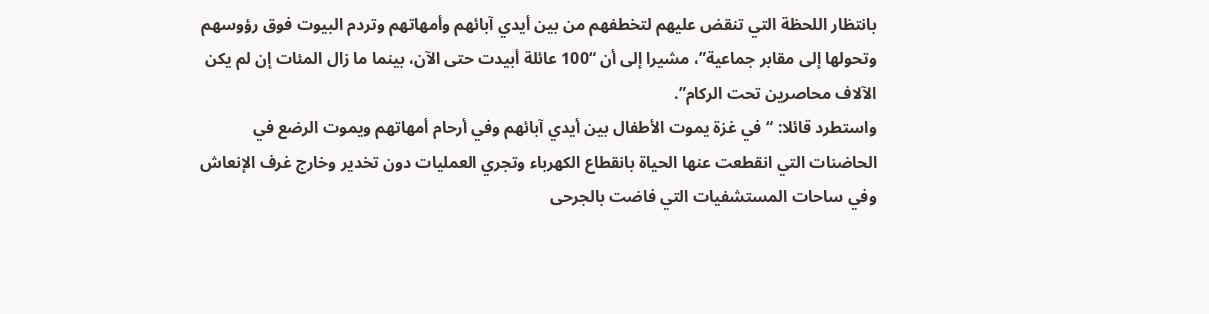بانتظار اللحظة التي تنقض عليهم لتخطفهم من بين أيدي آبائهم وأمهاتهم وتردم البيوت فوق رؤوسهم وتحولها إلى مقابر جماعية”، مشيرا إلى أن “100 عائلة أبيدت حتى الآن، بينما ما زال المئات إن لم يكن الآلاف محاصرين تحت الركام”.
واستطرد قائلا: “في غزة يموت الأطفال بين أيدي آبائهم وفي أرحام أمهاتهم ويموت الرضع في الحاضنات التي انقطعت عنها الحياة بانقطاع الكهرباء وتجري العمليات دون تخدير وخارج غرف الإنعاش وفي ساحات المستشفيات التي فاضت بالجرحى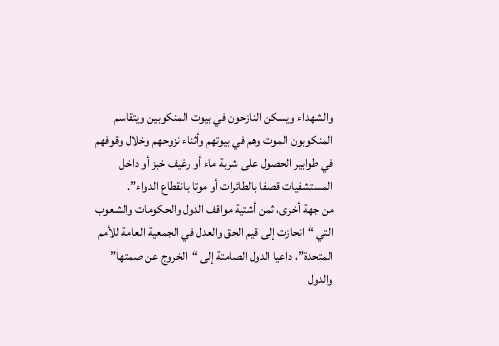والشهداء ويسكن النازحون في بيوت المنكوبين ويتقاسم المنكوبون الموت وهم في بيوتهم وأثناء نزوحهم وخلال وقوفهم في طوابير الحصول على شربة ماء أو رغيف خبز أو داخل المستشفيات قصفا بالطائرات أو موتا بانقطاع الدواء”.
من جهة أخرى، ثمن أشتية مواقف الدول والحكومات والشعوب التي “انحازت إلى قيم الحق والعدل في الجمعية العامة للأمم المتحدة”، داعيا الدول الصامتة إلى “الخروج عن صمتها” والدول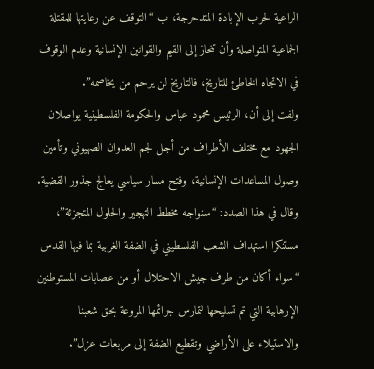الراعية لحرب الإبادة المتدحرجة، ب “التوقف عن رعايتها للمقتلة الجماعية المتواصلة وأن تنحاز إلى القيم والقوانين الإنسانية وعدم الوقوف في الاتجاه الخاطئ للتاريخ، فالتاريخ لن يرحم من يخاصمه”.
ولفت إلى أن، الرئيس محمود عباس والحكومة الفلسطينية يواصلان الجهود مع مختلف الأطراف من أجل لجم العدوان الصهيوني وتأمين وصول المساعدات الإنسانية، وفتح مسار سياسي يعالج جذور القضية.
وقال في هذا الصدد: “سنواجه مخطط التهجير والحلول المتجزئة”، مستنكرا استهداف الشعب الفلسطيني في الضفة الغربية بما فيها القدس “سواء أكان من طرف جيش الاحتلال أو من عصابات المستوطنين الإرهابية التي تم تسليحها لتمارس جرائمها المروعة بحق شعبنا والاستيلاء على الأراضي وتقطيع الضفة إلى مربعات عزل”.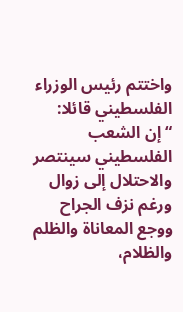واختتم رئيس الوزراء الفلسطيني قائلا: “إن الشعب الفلسطيني سينتصر والاحتلال إلى زوال ورغم نزف الجراح ووجع المعاناة والظلم والظلام،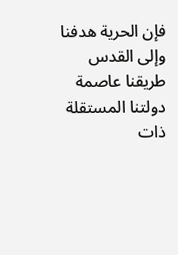فإن الحرية هدفنا وإلى القدس طريقنا عاصمة دولتنا المستقلة ذات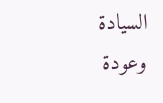السيادة وعودة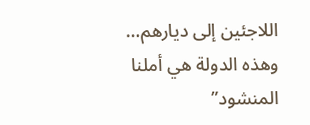اللاجئين إلى ديارهم… وهذه الدولة هي أملنا المنشود”